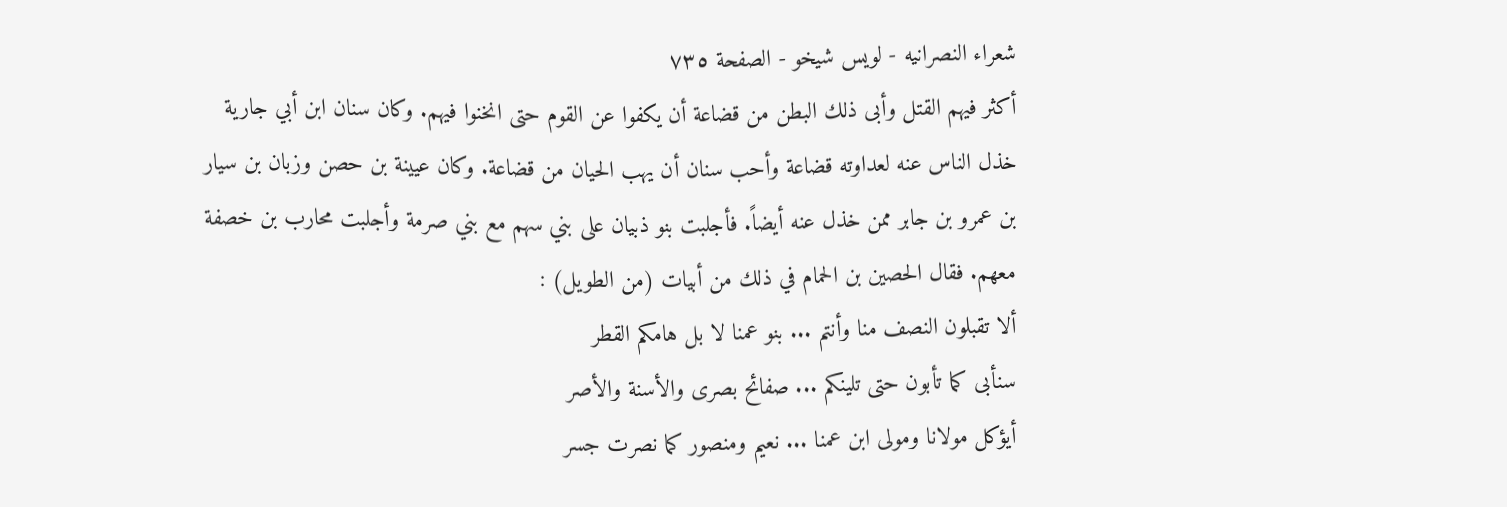شعراء النصرانيه - لويس شيخو - الصفحة ٧٣٥
أكثر فيهم القتل وأبى ذلك البطن من قضاعة أن يكفوا عن القوم حتى انخنوا فيهم. وكان سنان ابن أبي جارية خذل الناس عنه لعداوته قضاعة وأحب سنان أن يهب الحيان من قضاعة. وكان عيينة بن حصن وزبان بن سيار بن عمرو بن جابر ممن خذل عنه أيضاً. فأجلبت بنو ذبيان على بني سهم مع بني صرمة وأجلبت محارب بن خصفة معهم. فقال الحصين بن الحمام في ذلك من أبيات (من الطويل) :
ألا تقبلون النصف منا وأنتم ... بنو عمنا لا بل هامكم القطر
سنأبى كما تأبون حتى تلينكم ... صفائح بصرى والأسنة والأصر
أيؤكل مولانا ومولى ابن عمنا ... نعيم ومنصور كما نصرت جسر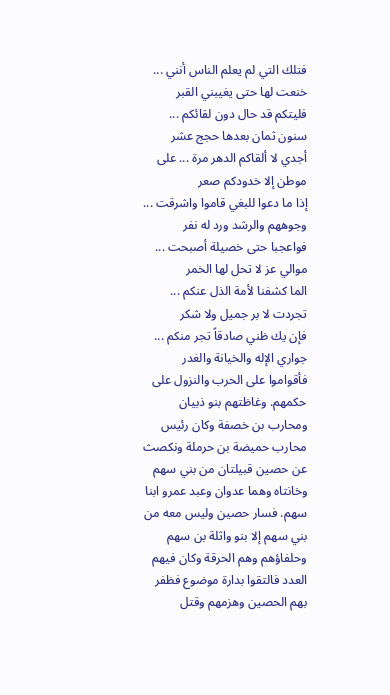فتلك التي لم يعلم الناس أنني ... خنعت لها حتى يغيبني القبر
فليتكم قد حال دون لقائكم ... سنون ثمان بعدها حجج عشر
أجدي لا ألقاكم الدهر مرة ... على موطن إلا خدودكم صعر
إذا ما دعوا للبغي قاموا واشرقت ... وجوههم والرشد ورد له نفر
فواعجبا حتى خصيلة أصبحت ... موالي عز لا تحل لها الخمر
الما كشفنا لأمة الذل عنكم ... تجردت لا بر جميل ولا شكر
فإن يك ظني صادقاً تجر منكم ... جواري الإله والخيانة والغدر
فأقواموا على الحرب والنزول على حكمهم. وغاظتهم بنو ذبيان ومحارب بن خصفة وكان رئيس محارب حميضة بن حرملة ونكصث عن حصين قبيلتان من بني سهم وخانتاه وهما عدوان وعبد عمرو ابنا سهم. فسار حصين وليس معه من بني سهم إلا بنو واثلة بن سهم وحلفاؤهم وهم الحرقة وكان فيهم العدد فالتقوا بدارة موضوع فظفر بهم الحصين وهزمهم وقتل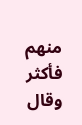منهم فأكثر وقال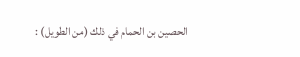الحصين بن الحمام في ذلك (من الطويل) :